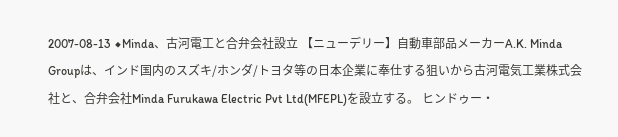2007-08-13 ◆Minda、古河電工と合弁会社設立 【ニューデリー】自動車部品メーカーA.K. Minda Groupは、インド国内のスズキ/ホンダ/トヨタ等の日本企業に奉仕する狙いから古河電気工業株式会社と、合弁会社Minda Furukawa Electric Pvt Ltd(MFEPL)を設立する。 ヒンドゥー・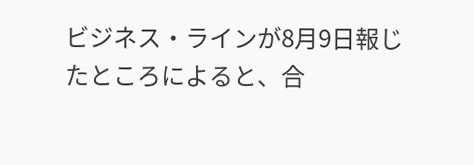ビジネス・ラインが8月9日報じたところによると、合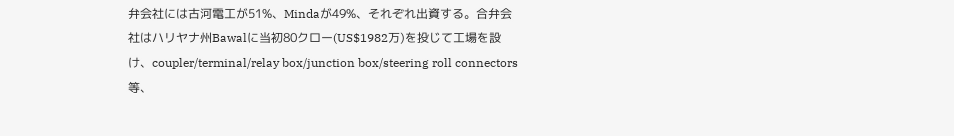弁会社には古河電工が51%、Mindaが49%、それぞれ出資する。合弁会社はハリヤナ州Bawalに当初80クロー(US$1982万)を投じて工場を設け、coupler/terminal/relay box/junction box/steering roll connectors等、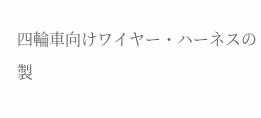四輪車向けワイヤー・ハーネスの製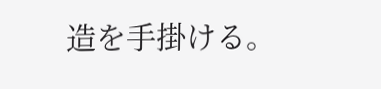造を手掛ける。